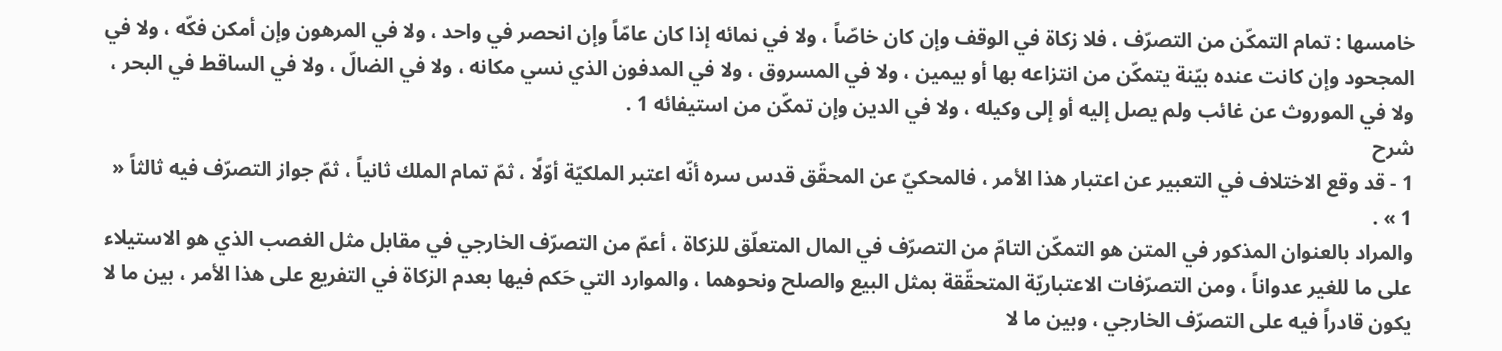خامسها : تمام التمكّن من التصرّف ، فلا زكاة في الوقف وإن كان خاصّاً ، ولا في نمائه إذا كان عامّاً وإن انحصر في واحد ، ولا في المرهون وإن أمكن فكّه ، ولا في المجحود وإن كانت عنده بيّنة يتمكّن من انتزاعه بها أو بيمين ، ولا في المسروق ، ولا في المدفون الذي نسي مكانه ، ولا في الضالّ ، ولا في الساقط في البحر ، ولا في الموروث عن غائب ولم يصل إليه أو إلى وكيله ، ولا في الدين وإن تمكّن من استيفائه 1 .
شرح
1 - قد وقع الاختلاف في التعبير عن اعتبار هذا الأمر ، فالمحكيّ عن المحقّق قدس سره أنّه اعتبر الملكيّة أوّلًا ، ثمّ تمام الملك ثانياً ، ثمّ جواز التصرّف فيه ثالثاً « 1 » .
والمراد بالعنوان المذكور في المتن هو التمكّن التامّ من التصرّف في المال المتعلّق للزكاة ، أعمّ من التصرّف الخارجي في مقابل مثل الغصب الذي هو الاستيلاء على ما للغير عدواناً ، ومن التصرّفات الاعتباريّة المتحقّقة بمثل البيع والصلح ونحوهما ، والموارد التي حَكم فيها بعدم الزكاة في التفريع على هذا الأمر ، بين ما لا يكون قادراً فيه على التصرّف الخارجي ، وبين ما لا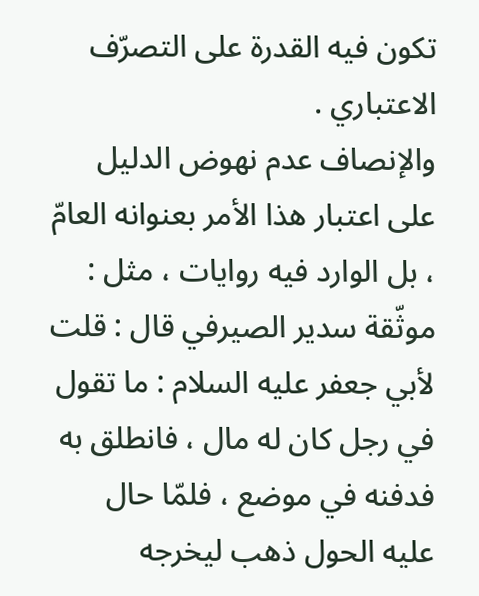تكون فيه القدرة على التصرّف الاعتباري .
والإنصاف عدم نهوض الدليل على اعتبار هذا الأمر بعنوانه العامّ ، بل الوارد فيه روايات ، مثل :
موثّقة سدير الصيرفي قال : قلت لأبي جعفر عليه السلام : ما تقول في رجل كان له مال ، فانطلق به فدفنه في موضع ، فلمّا حال عليه الحول ذهب ليخرجه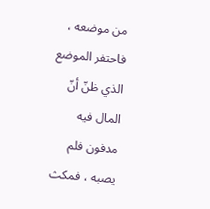من موضعه ، فاحتفر الموضع الذي ظنّ أنّ المال فيه مدفون فلم يصبه ، فمكث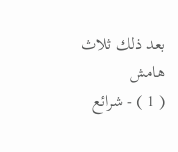بعد ذلك ثلاث
هامش
( 1 ) - شرائع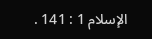الإسلام 1 : 141 .